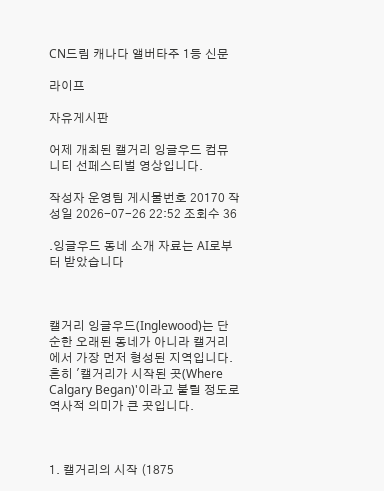CN드림 캐나다 앨버타주 1등 신문

라이프

자유게시판

어제 개최된 캘거리 잉글우드 컴뮤니티 선페스티벌 영상입니다.

작성자 운영팀 게시물번호 20170 작성일 2026-07-26 22:52 조회수 36

.잉글우드 동네 소개 자료는 AI로부터 받았습니다



캘거리 잉글우드(Inglewood)는 단순한 오래된 동네가 아니라 캘거리에서 가장 먼저 형성된 지역입니다. 흔히 '캘거리가 시작된 곳(Where Calgary Began)'이라고 불릴 정도로 역사적 의미가 큰 곳입니다.



1. 캘거리의 시작 (1875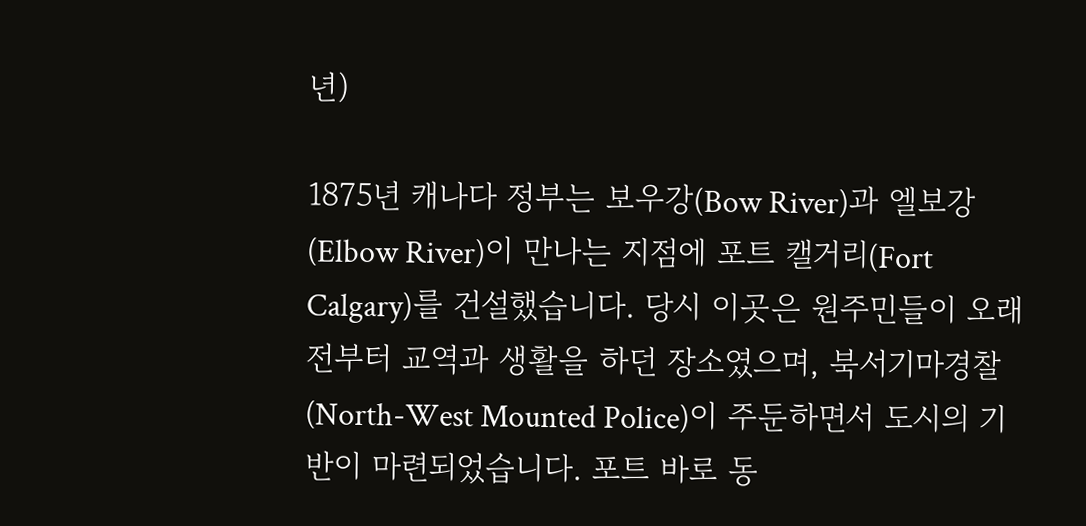년)

1875년 캐나다 정부는 보우강(Bow River)과 엘보강(Elbow River)이 만나는 지점에 포트 캘거리(Fort Calgary)를 건설했습니다. 당시 이곳은 원주민들이 오래전부터 교역과 생활을 하던 장소였으며, 북서기마경찰(North-West Mounted Police)이 주둔하면서 도시의 기반이 마련되었습니다. 포트 바로 동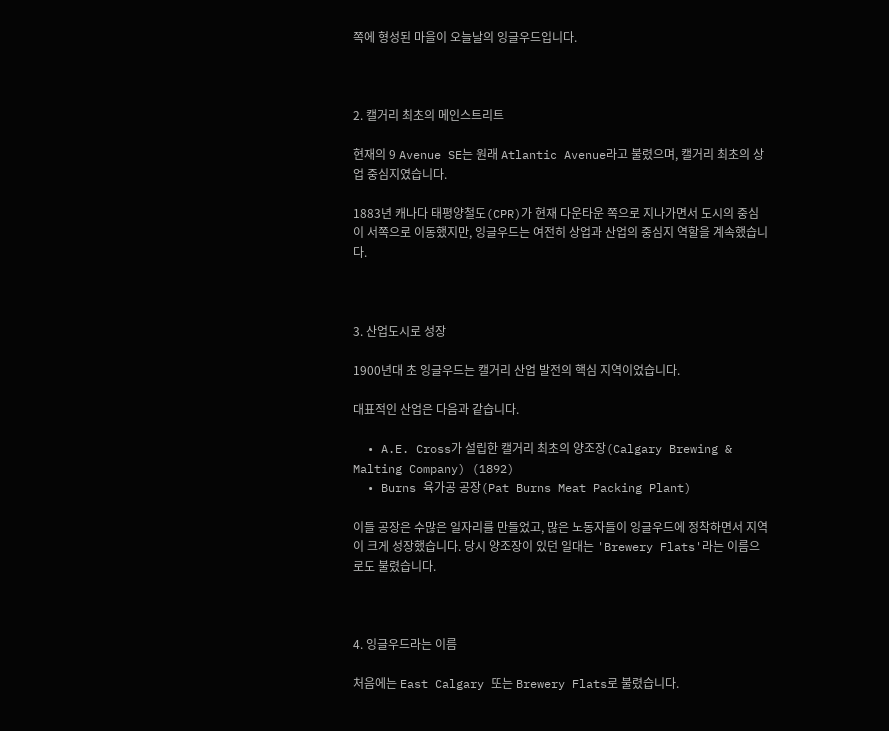쪽에 형성된 마을이 오늘날의 잉글우드입니다.



2. 캘거리 최초의 메인스트리트

현재의 9 Avenue SE는 원래 Atlantic Avenue라고 불렸으며, 캘거리 최초의 상업 중심지였습니다.

1883년 캐나다 태평양철도(CPR)가 현재 다운타운 쪽으로 지나가면서 도시의 중심이 서쪽으로 이동했지만, 잉글우드는 여전히 상업과 산업의 중심지 역할을 계속했습니다.



3. 산업도시로 성장

1900년대 초 잉글우드는 캘거리 산업 발전의 핵심 지역이었습니다.

대표적인 산업은 다음과 같습니다.

  • A.E. Cross가 설립한 캘거리 최초의 양조장(Calgary Brewing & Malting Company) (1892)
  • Burns 육가공 공장(Pat Burns Meat Packing Plant)

이들 공장은 수많은 일자리를 만들었고, 많은 노동자들이 잉글우드에 정착하면서 지역이 크게 성장했습니다. 당시 양조장이 있던 일대는 'Brewery Flats'라는 이름으로도 불렸습니다.



4. 잉글우드라는 이름

처음에는 East Calgary 또는 Brewery Flats로 불렸습니다.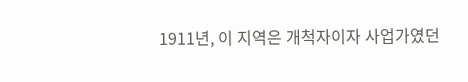1911년, 이 지역은 개척자이자 사업가였던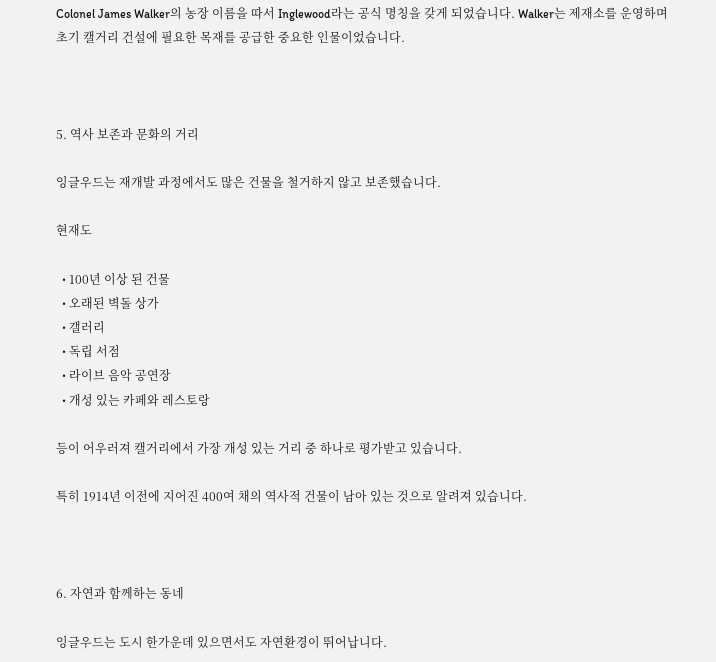Colonel James Walker의 농장 이름을 따서 Inglewood라는 공식 명칭을 갖게 되었습니다. Walker는 제재소를 운영하며 초기 캘거리 건설에 필요한 목재를 공급한 중요한 인물이었습니다.



5. 역사 보존과 문화의 거리

잉글우드는 재개발 과정에서도 많은 건물을 철거하지 않고 보존했습니다.

현재도

  • 100년 이상 된 건물
  • 오래된 벽돌 상가
  • 갤러리
  • 독립 서점
  • 라이브 음악 공연장
  • 개성 있는 카페와 레스토랑

등이 어우러져 캘거리에서 가장 개성 있는 거리 중 하나로 평가받고 있습니다.

특히 1914년 이전에 지어진 400여 채의 역사적 건물이 남아 있는 것으로 알려져 있습니다.



6. 자연과 함께하는 동네

잉글우드는 도시 한가운데 있으면서도 자연환경이 뛰어납니다.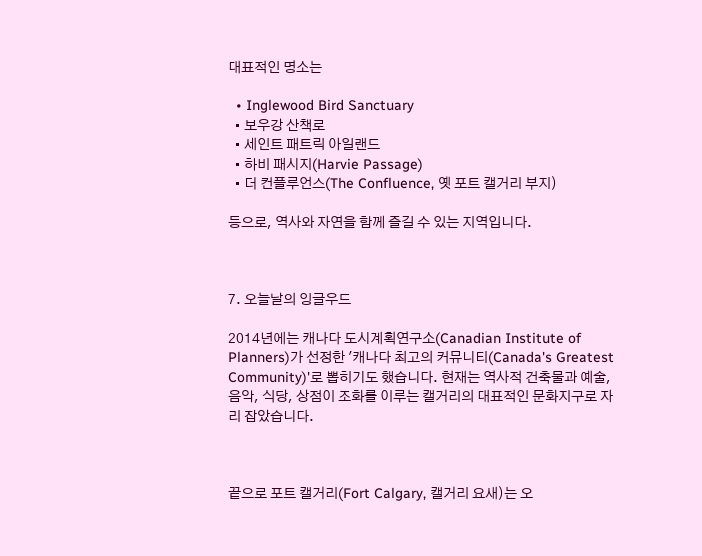대표적인 명소는

  • Inglewood Bird Sanctuary
  • 보우강 산책로
  • 세인트 패트릭 아일랜드
  • 하비 패시지(Harvie Passage)
  • 더 컨플루언스(The Confluence, 옛 포트 캘거리 부지)

등으로, 역사와 자연을 함께 즐길 수 있는 지역입니다.



7. 오늘날의 잉글우드

2014년에는 캐나다 도시계획연구소(Canadian Institute of Planners)가 선정한 '캐나다 최고의 커뮤니티(Canada's Greatest Community)'로 뽑히기도 했습니다. 현재는 역사적 건축물과 예술, 음악, 식당, 상점이 조화를 이루는 캘거리의 대표적인 문화지구로 자리 잡았습니다.



끝으로 포트 캘거리(Fort Calgary, 캘거리 요새)는 오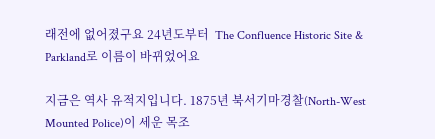래전에 없어졌구요 24년도부터  The Confluence Historic Site & Parkland로 이름이 바뀌었어요

지금은 역사 유적지입니다. 1875년 북서기마경찰(North-West Mounted Police)이 세운 목조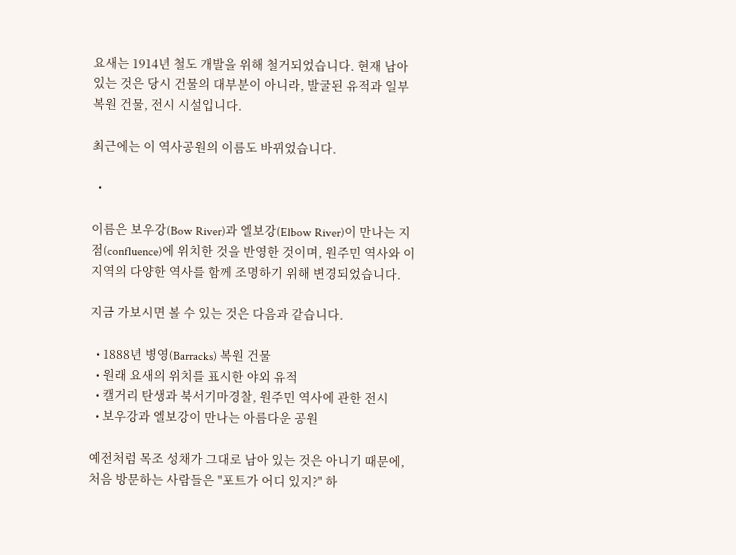요새는 1914년 철도 개발을 위해 철거되었습니다. 현재 남아 있는 것은 당시 건물의 대부분이 아니라, 발굴된 유적과 일부 복원 건물, 전시 시설입니다.

최근에는 이 역사공원의 이름도 바뀌었습니다.

  •

이름은 보우강(Bow River)과 엘보강(Elbow River)이 만나는 지점(confluence)에 위치한 것을 반영한 것이며, 원주민 역사와 이 지역의 다양한 역사를 함께 조명하기 위해 변경되었습니다.

지금 가보시면 볼 수 있는 것은 다음과 같습니다.

  • 1888년 병영(Barracks) 복원 건물
  • 원래 요새의 위치를 표시한 야외 유적
  • 캘거리 탄생과 북서기마경찰, 원주민 역사에 관한 전시
  • 보우강과 엘보강이 만나는 아름다운 공원

예전처럼 목조 성채가 그대로 남아 있는 것은 아니기 때문에, 처음 방문하는 사람들은 "포트가 어디 있지?" 하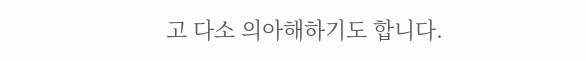고 다소 의아해하기도 합니다.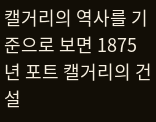캘거리의 역사를 기준으로 보면 1875년 포트 캘거리의 건설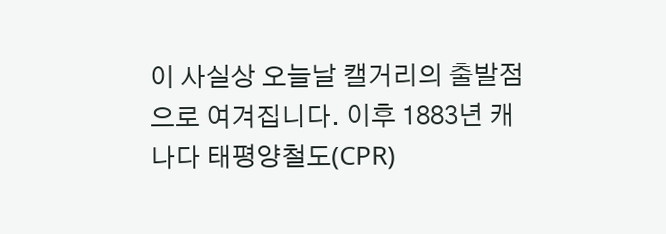이 사실상 오늘날 캘거리의 출발점으로 여겨집니다. 이후 1883년 캐나다 태평양철도(CPR)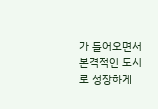가 들어오면서 본격적인 도시로 성장하게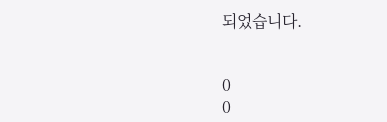되었습니다.


0
0